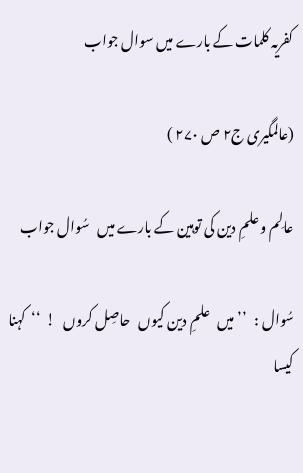کفریہ کلمات کے بارے میں سوال جواب

(عالمگیری ج۲ ص ۲۷۰ )

عالِم و علمِ دین کی توہین کے بارے میں   سُوال جواب

سُوال :   ’’ میں   علمِ دین کیوں   حاصِل کروں   !  ‘‘  کہنا کیسا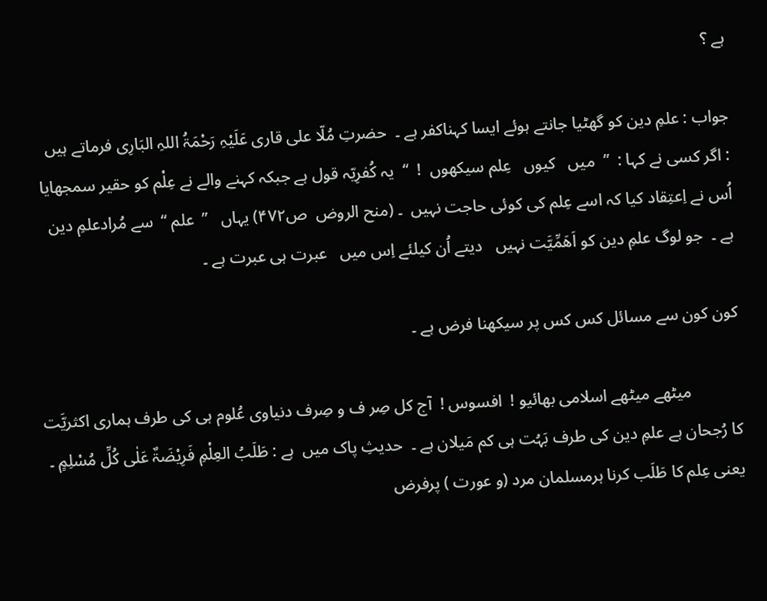ہے ؟

جواب : علمِ دین کو گھٹیا جانتے ہوئے ایسا کہناکفر ہے ۔  حضرتِ مُلّا علی قاری عَلَیْہِ رَحْمَۃُ اللہِ البَارِی فرماتے ہیں   : اگر کسی نے کہا :  ’’  میں   کیوں   عِلم سیکھوں  !  ‘‘  یہ کُفرِیّہ قول ہے جبکہ کہنے والے نے عِلْم کو حقیر سمجھایا اُس نے اِعتِقاد کیا کہ اسے عِلم کی کوئی حاجت نہیں  ۔ (منح الروض  ص۴۷۲) یہاں   ’’  علم ‘‘  سے مُرادعلمِ دین ہے ۔  جو لوگ علمِ دین کو اَھَمِّیَّت نہیں   دیتے اُن کیلئے اِس میں   عبرت ہی عبرت ہے ۔

کون کون سے مسائل کس کس پر سیکھنا فرض ہے ۔

            میٹھے میٹھے اسلامی بھائیو !  افسوس !  آج کل صِر ف و صِرف دنیاوی عُلوم ہی کی طرف ہماری اکثریَّت کا رُجحان ہے علمِ دین کی طرف بَہُت ہی کم مَیلان ہے ۔  حدیثِ پاک میں  ہے : طَلَبُ العِلْمِ فَرِیْضَۃٌ عَلٰی کُلِّ مُسْلِمٍ ۔ یعنی عِلم کا طَلَب کرنا ہرمسلمان مرد (و عورت ) پرفرض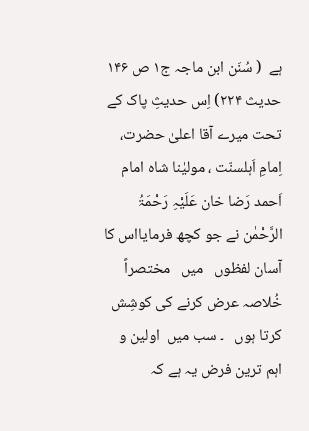ہے  ( سُنَن ابن ماجہ ج۱ ص ۱۴۶ حدیث ۲۲۴) اِس حدیثِ پاک کے تحت میرے آقا اعلیٰ حضرت، اِمامِ اَہلسنّت ، مولیٰنا شاہ امام اَحمد رَضا خان عَلَیْہِ رَحْمَۃُ الرَّحْمٰن نے جو کچھ فرمایااس کا آسان لفظوں   میں   مختصراً خُلاصہ عرض کرنے کی کوشِش کرتا ہوں   ۔ سب میں  اولین و اہم ترین فرض یہ ہے کہ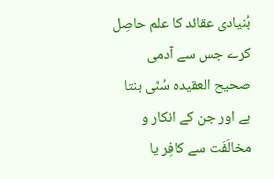بُنیادی عقائد کا علم حاصِل کرے جس سے آدمی صحیح العقیدہ سُنّی بنتا ہے اور جن کے انکار و مخالَفَت سے کافِر یا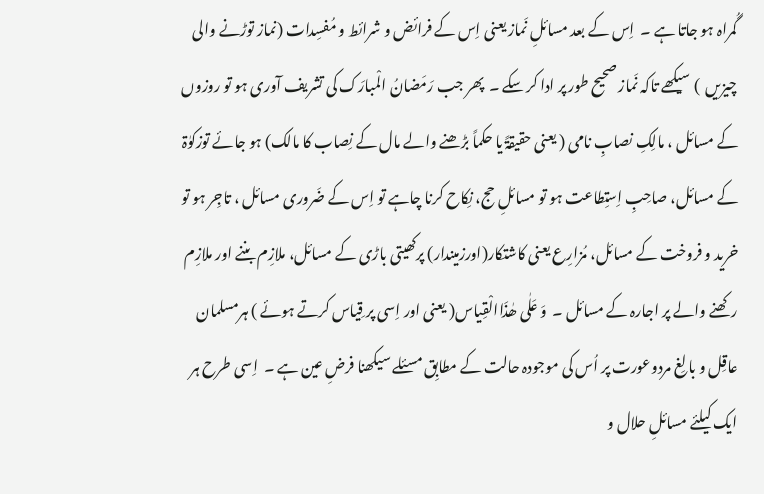گُمراہ ہو جاتا ہے ۔  اِس کے بعد مسائلِ نَماز یعنی اِس کے فرائض و شرائط و مُفسِدات (نماز توڑنے والی چیزیں  ) سیکھے تاکہ نَماز صحیح طور پر ادا کر سکے ۔  پھر جب رَمَضانُ الْمبارَک کی تشریف آوری ہو تو روزوں   کے مسائل ، مالِکِ نصابِ نامی ( یعنی حقیقۃً یا حکماً بڑھنے والے مال کے نِصاب کا مالک) ہو جائے توزکوٰۃ کے مسائل، صاحِبِ اِستِطاعت ہو تو مسائلِ حج، نِکاح کرنا چاہے تو اِس کے ضَروری مسائل ، تاجِر ہو تو خرید و فروخت کے مسائل، مُزارِع یعنی کاشتکار(اورزمیندار) پرکھیتی باڑی کے مسائل، ملازِم بننے اور ملازِم رکھنے والے پر اجارہ کے مسائل ۔  وَ عَلٰی ھٰذَاالْقِیاس( یعنی اور اِسی پر قِیاس کرتے ہوئے ) ہرمسلمان عاقِل و بالِغ مردوعورت پر اُس کی موجودہ حالت کے مطابِق مسئلے سیکھنا فرضِ عین ہے ۔  اِسی طرح ہر ایک کیلئے مسائلِ حلال و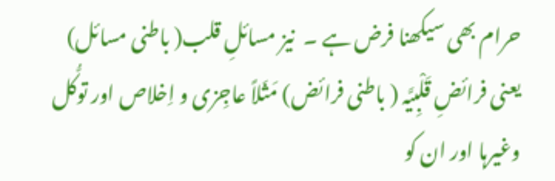حرام بھی سیکھنا فرض ہے ۔  نیز مسائلِ قلب( باطنی مسائل) یعنی فرائضِ قَلْبِیَّہ ( باطنی فرائض) مَثَلاً عاجِزی و اِخلاص اور توکُّل وغیرہا اور ان کو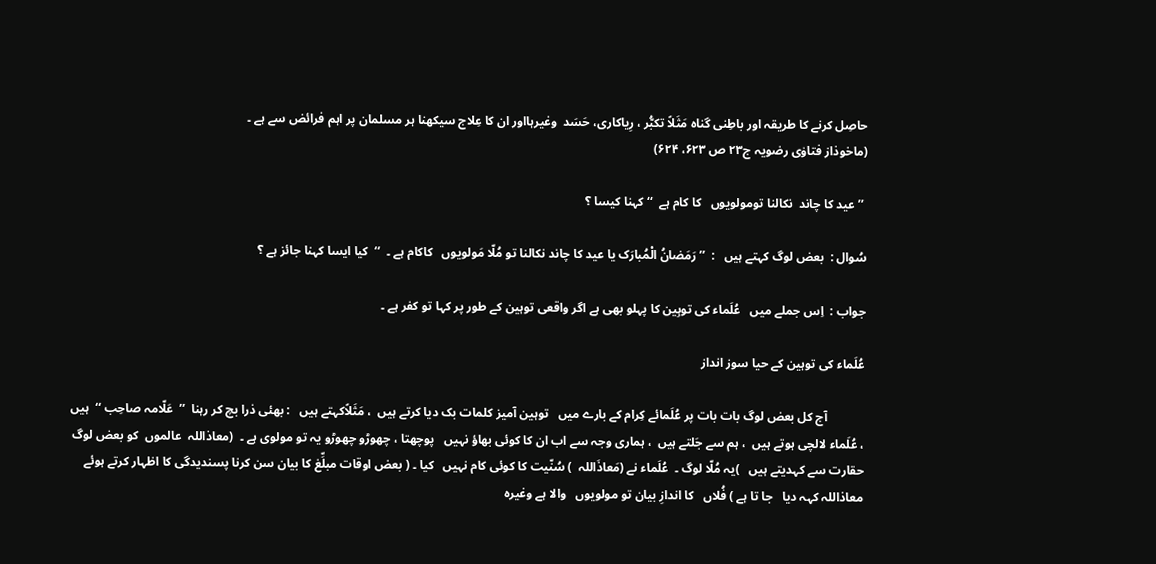حاصِل کرنے کا طریقہ اور باطِنی گناہ مَثَلاً تکبُّر ، رِیاکاری، حَسَد  وغیرہااور ان کا عِلاج سیکھنا ہر مسلمان پر اہم فرائض سے ہے ۔                                            (ماخوذاز فتاوٰی رضویہ ج۲۳ ص ۶۲۳، ۶۲۴)

 ’’ عید کا چاند  نکالنا تومولویوں   کا کام ہے  ‘‘ کہنا کیسا ؟

سُوال :  بعض لوگ کہتے ہیں   :  ’’ رَمَضانُ الْمُبارَک یا عید کا چاند نکالنا تو مُلّا مَولویوں   کاکام ہے ۔  ‘‘  کیا ایسا کہنا جائز ہے ؟

جواب :  اِس جملے میں   عُلَماء کی توہِین کا پہلو بھی ہے اگر واقعی توہین کے طور پر کہا تو کفر ہے ۔

عُلَماء کی توہین کے حیا سوز انداز

            آج کل بعض لوگ بات بات پر عُلَمائے کِرام کے بارے میں   توہین آمیز کلمات بک دیا کرتے ہیں  ، مَثَلاًکہتے ہیں   : بھئی ذرا بچ کر رہنا  ’’  عَلّامہ صاحِب ‘‘  ہیں  ، عُلَماء لالچی ہوتے ہیں  ، ہم سے جَلتے ہیں  ، ہماری وجہ سے اب ان کا کوئی بھاؤ نہیں   پوچھتا ، چھوڑو چھوڑو یہ تو مولوی ہے ۔  (معاذاللہ  عالموں  کو بعض لوگ حقارت سے کہدیتے ہیں   )یہ مُلّا لوگ ۔  عُلَماء نے (مَعاذَاللہ  ) سُنّیت کا کوئی کام نہیں   کیا ۔ ( بعض اوقات مبلِّغ کا بیان سن کرنا پسندیدگی کا اظہار کرتے ہوئے معاذاللہ کہہ دیا   جا تا ہے ) فُلاں   کا اندازِ بیان تو مولویوں   والا ہے وغیرہ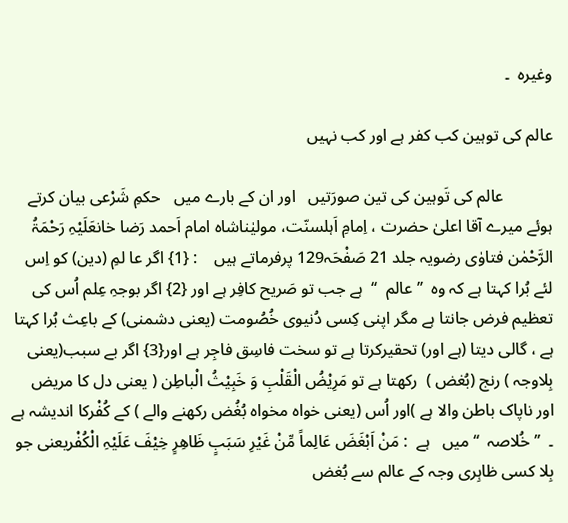وغیرہ  ۔

عالم کی توہین کب کفر ہے اور کب نہیں

            عالم کی تَوہین کی تین صورَتیں   اور ان کے بارے میں   حکمِ شَرْعی بیان کرتے ہوئے میرے آقا اعلیٰ حضرت ، اِمامِ اَہلسنّت، مولیٰناشاہ امام اَحمد رَضا خانعَلَیْہِ رَحْمَۃُ الرَّحْمٰن فتاوٰی رضویہ جلد 21 صَفْحَہ129 پرفرماتے ہیں    : {1} اگر عا لمِ (دین) کو اِس لئے بُرا کہتا ہے کہ وہ  ’’ عالم  ‘‘  ہے جب تو صَریح کافِر ہے اور {2} اگر بوجہِ عِلم اُس کی تعظیم فرض جانتا ہے مگر اپنی کِسی دُنیوی خُصُومت (یعنی دشمنی) کے باعِث بُرا کہتا ہے ، گالی دیتا (ہے اور) تحقیرکرتا ہے تو سخت فاسِق فاجِر ہے اور{3} اگر بے سبب(یعنی بِلاوجہ ) رنج (بُغض )  رکھتا ہے تو مَرِیْضُ الْقَلْبِ وَ خَبِیْثُ الْباطِن ( یعنی دل کا مریض اور ناپاک باطن والا ہے )اور اُس (یعنی خواہ مخواہ بُغُض رکھنے والے ) کے کُفْرکا اندیشہ ہے ۔  ’’ خُلاصہ  ‘‘ میں   ہے  : مَنْ اَبْغَضَ عَالِماً مِّنْ غَیْرِ سَبَبٍ ظَاھِرٍ خِیْفَ عَلَیْہِ الْکُفْریعنی جو بِلا کسی ظاہِری وجہ کے عالم سے بُغض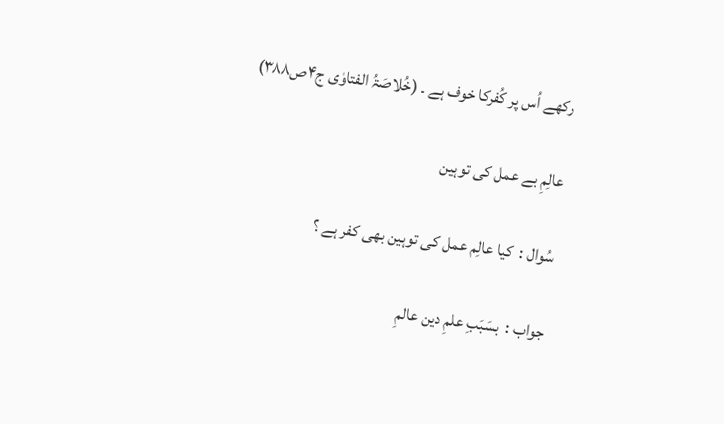رکھے اُس پر کُفرکا خوف ہے ۔ (خُلاصَۃُ الفتاوٰی ج۴ص۳۸۸)

عالِمِ بے عمل کی توہین

سُوال :  کیا عالِم عمل کی توہین بھی کفر ہے ؟

جواب :  بسَبَبِ علمِ دین عالمِ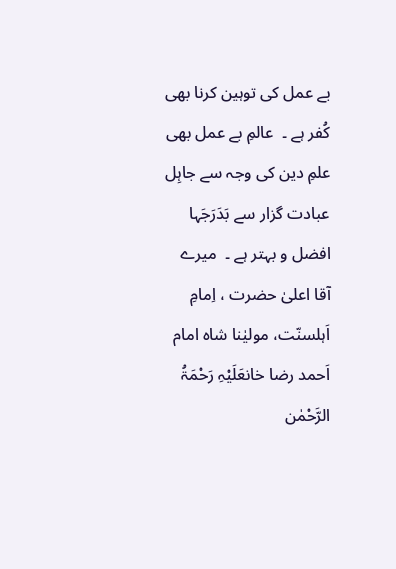بے عمل کی توہین کرنا بھی کُفر ہے ۔  عالمِ بے عمل بھی علمِ دین کی وجہ سے جاہِل عبادت گزار سے بَدَرَجَہا افضل و بہتر ہے ۔  میرے آقا اعلیٰ حضرت ، اِمامِ اَہلسنّت، مولیٰنا شاہ امام اَحمد رضا خانعَلَیْہِ رَحْمَۃُ الرَّحْمٰن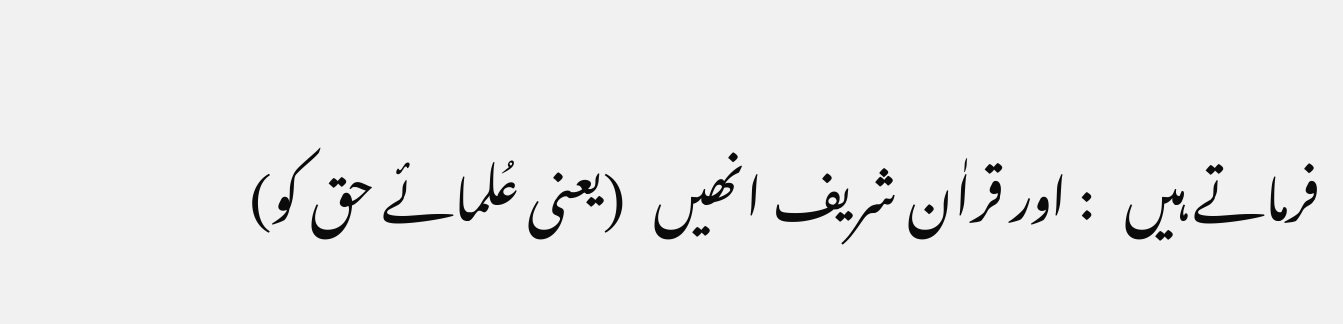فرماتے ہیں   : اور قراٰن شریف انھیں   (یعنی عُلمائے حق کو)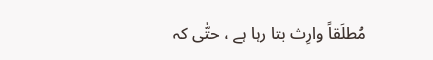مُطلَقاً وارِث بتا رہا ہے ، حتّٰی کہ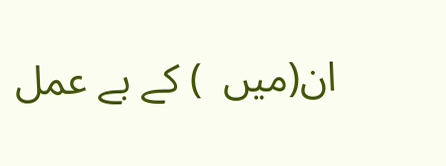ان(میں  ) کے بے عمل